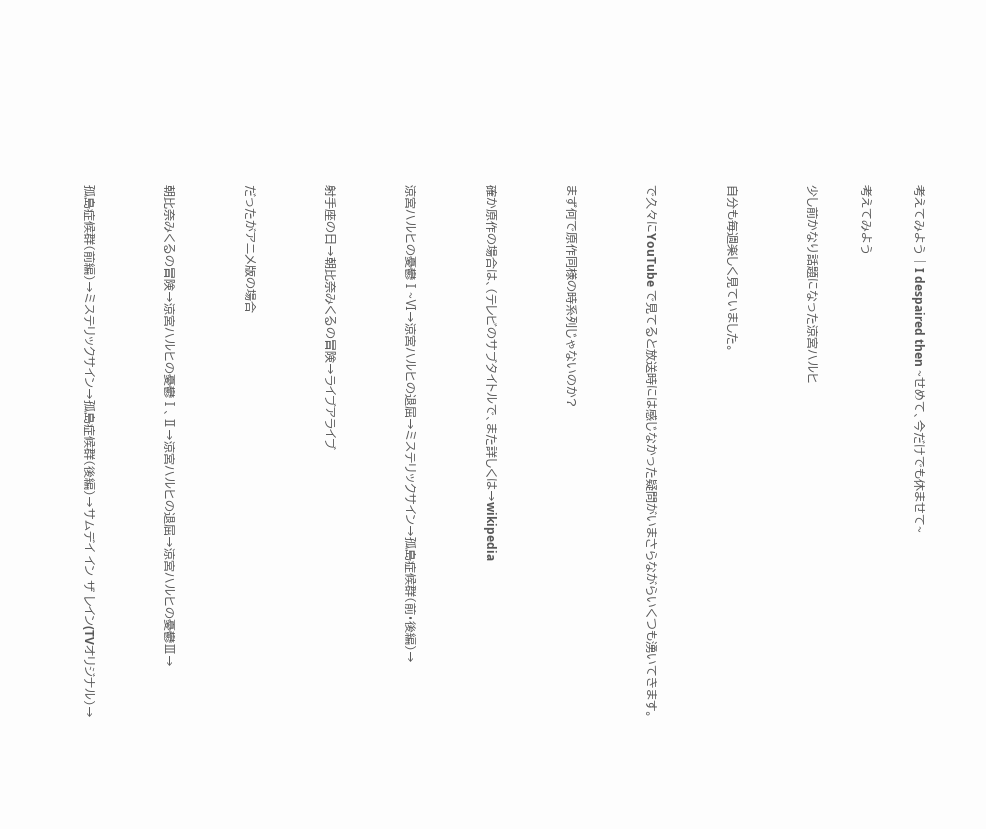考えてみよう | I despaired then ~せめて、今だけでも休ませて~

考えてみよう

少し前かなり話題になった涼宮ハルヒ


自分も毎週楽しく見ていました。


で久々にYouTube で見てると放送時には感じなかった疑問がいまさらながらいくつも湧いてきます。


まず何で原作同様の時系列じゃないのか?


確か原作の場合は、(テレビのサブタイトルで、また詳しくは→wikipedia


涼宮ハルヒの憂鬱Ⅰ~Ⅵ→涼宮ハルヒの退屈→ミステリックサイン→孤島症候群(前・後編)→


射手座の日→朝比奈みくるの冒険→ライブアライブ


だったがアニメ版の場合


朝比奈みくるの冒険→涼宮ハルヒの憂鬱Ⅰ、Ⅱ→涼宮ハルヒの退屈→涼宮ハルヒの憂鬱Ⅲ→


孤島症候群(前編)→ミステリックサイン→孤島症候群(後編)→サムデイ イン ザ レイン(TVオリジナル)→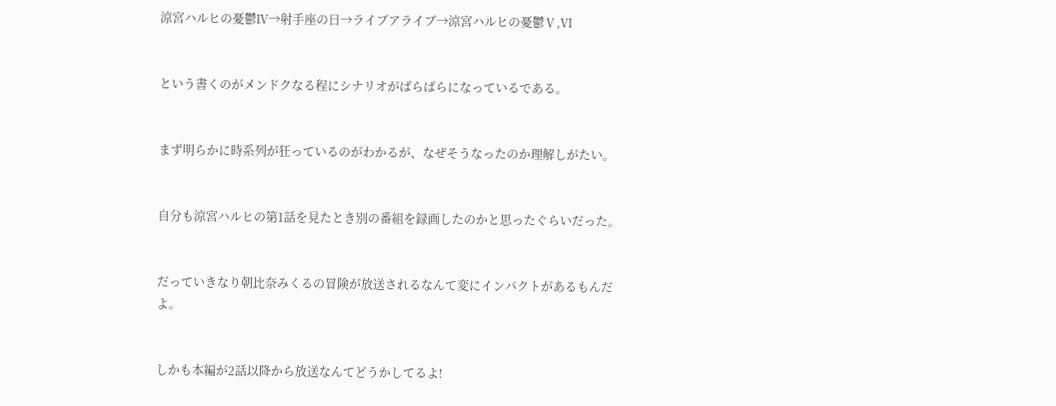涼宮ハルヒの憂鬱Ⅳ→射手座の日→ライブアライブ→涼宮ハルヒの憂鬱Ⅴ,Ⅵ


という書くのがメンドクなる程にシナリオがばらばらになっているである。


まず明らかに時系列が狂っているのがわかるが、なぜそうなったのか理解しがたい。


自分も涼宮ハルヒの第1話を見たとき別の番組を録画したのかと思ったぐらいだった。


だっていきなり朝比奈みくるの冒険が放送されるなんて変にインパクトがあるもんだよ。


しかも本編が2話以降から放送なんてどうかしてるよ!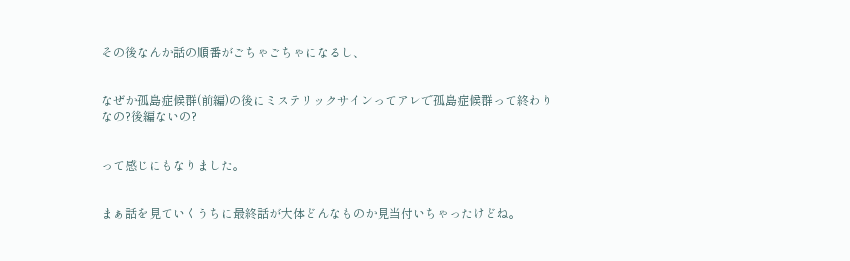その後なんか話の順番がごちゃごちゃになるし、


なぜか孤島症候群(前編)の後にミステリックサインってアレで孤島症候群って終わりなの?後編ないの?


って感じにもなりました。


まぁ話を見ていくうちに最終話が大体どんなものか見当付いちゃったけどね。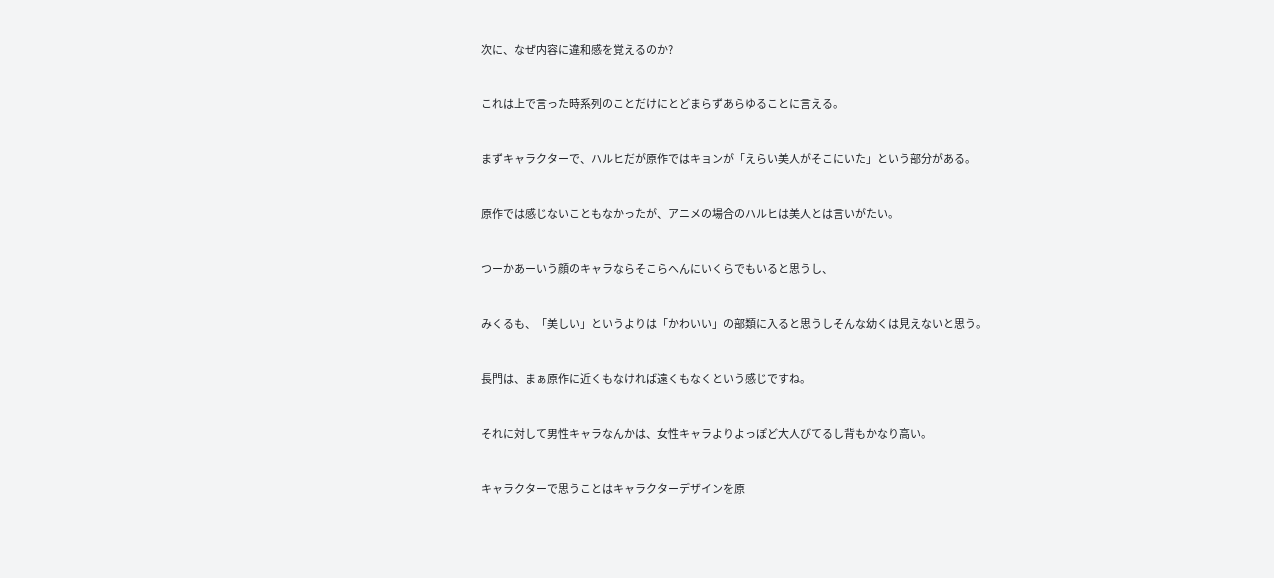次に、なぜ内容に違和感を覚えるのか?


これは上で言った時系列のことだけにとどまらずあらゆることに言える。


まずキャラクターで、ハルヒだが原作ではキョンが「えらい美人がそこにいた」という部分がある。


原作では感じないこともなかったが、アニメの場合のハルヒは美人とは言いがたい。


つーかあーいう顔のキャラならそこらへんにいくらでもいると思うし、


みくるも、「美しい」というよりは「かわいい」の部類に入ると思うしそんな幼くは見えないと思う。


長門は、まぁ原作に近くもなければ遠くもなくという感じですね。


それに対して男性キャラなんかは、女性キャラよりよっぽど大人びてるし背もかなり高い。


キャラクターで思うことはキャラクターデザインを原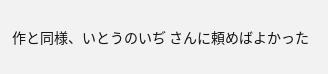作と同様、いとうのいぢ さんに頼めばよかった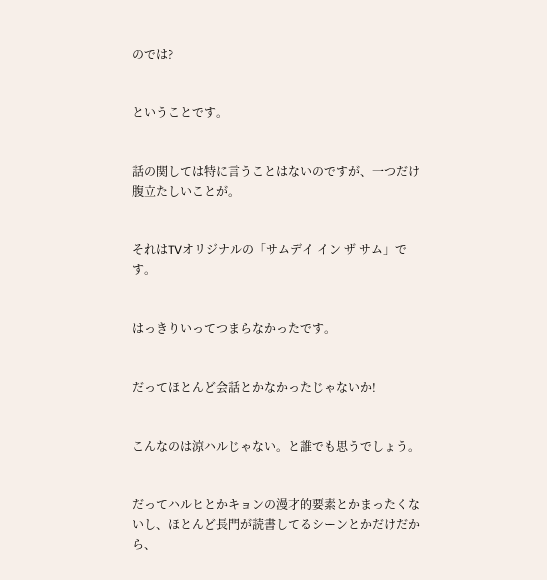のでは?


ということです。


話の関しては特に言うことはないのですが、一つだけ腹立たしいことが。


それはTVオリジナルの「サムデイ イン ザ サム」です。


はっきりいってつまらなかったです。


だってほとんど会話とかなかったじゃないか!


こんなのは涼ハルじゃない。と誰でも思うでしょう。


だってハルヒとかキョンの漫才的要素とかまったくないし、ほとんど長門が読書してるシーンとかだけだから、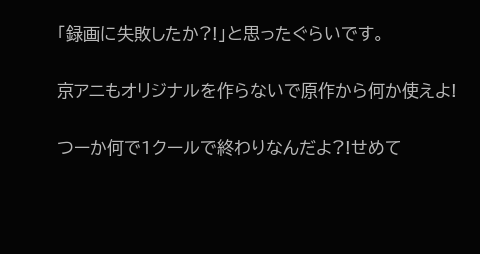「録画に失敗したか?!」と思ったぐらいです。


京アニもオリジナルを作らないで原作から何か使えよ!


つーか何で1クールで終わりなんだよ?!せめて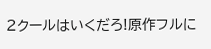2クールはいくだろ!原作フルに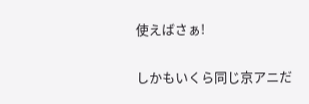使えばさぁ!


しかもいくら同じ京アニだ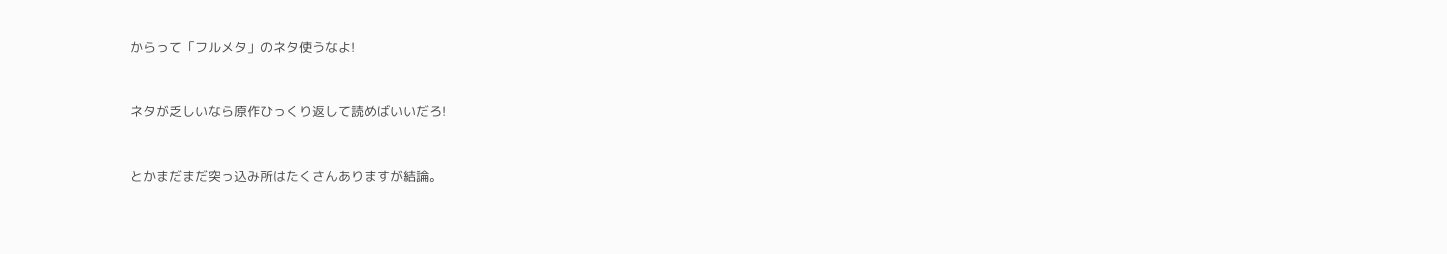からって「フルメタ」のネタ使うなよ!


ネタが乏しいなら原作ひっくり返して読めばいいだろ!


とかまだまだ突っ込み所はたくさんありますが結論。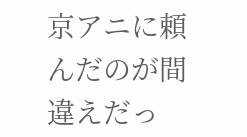京アニに頼んだのが間違えだっ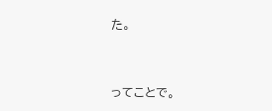た。


ってことで。